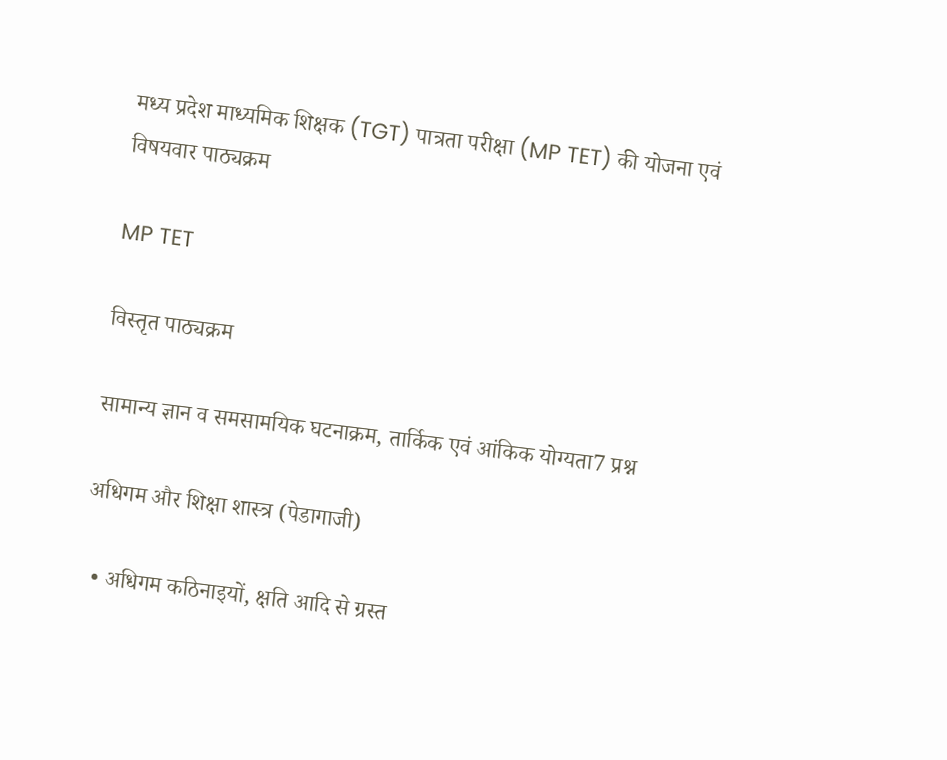मध्य प्रदेश माध्यमिक शिक्षक (TGT) पात्रता परीक्षा (MP TET) की योजना एवं विषयवार पाठ्यक्रम

MP TET

विस्तृत पाठ्यक्रम

सामान्य ज्ञान व समसामयिक घटनाक्रम, तार्किक एवं आंकिक योग्यता7 प्रश्न

अधिगम और शिक्षा शास्त्र (पेडागाजी)

  • अधिगम कठिनाइयों, क्षति आदि से ग्रस्त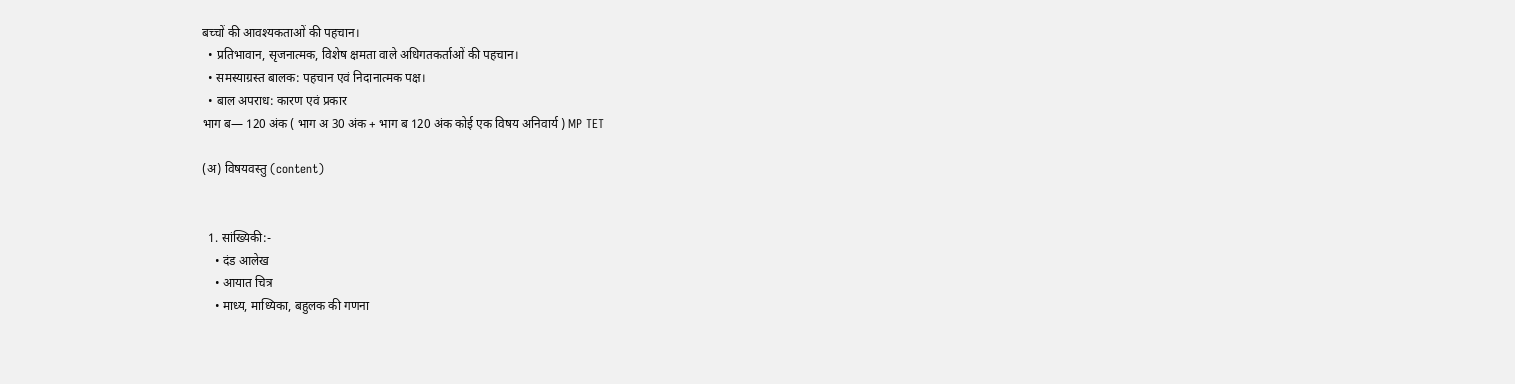बच्चों की आवश्यकताओं की पहचान।
  • प्रतिभावान, सृजनात्मक, विशेष क्षमता वाले अधिगतकर्ताओं की पहचान।
  • समस्याग्रस्त बालक: पहचान एवं निदानात्मक पक्ष।
  • बाल अपराध: कारण एवं प्रकार
भाग ब— 120 अंक ( भाग अ 30 अंक + भाग ब 120 अंक कोई एक विषय अनिवार्य ) MP TET

(अ) विषयवस्तु (content)


  1. सांख्यिकी:-
    • दंड आलेख
    • आयात चित्र
    • माध्य, माध्यिका, बहुलक की गणना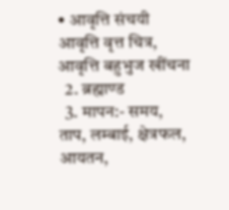• आवृत्ति संचयी आवृत्ति वृत्त चित्र, आवृत्ति बहुभुज खींचना
  2. ब्रह्माण्ड
  3. मापन:- समय, ताप, लम्बाई, क्षेत्रफल, आयतन,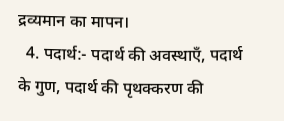द्रव्यमान का मापन।
  4. पदार्थ:- पदार्थ की अवस्थाएँ, पदार्थ के गुण, पदार्थ की पृथक्करण की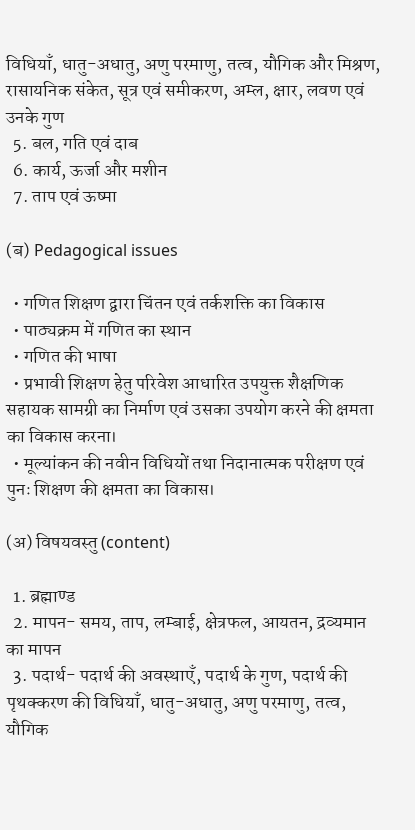विधियाँ, धातु-अधातु, अणु परमाणु, तत्व, यौगिक और मिश्रण, रासायनिक संकेत, सूत्र एवं समीकरण, अम्ल, क्षार, लवण एवं उनके गुण
  5. बल, गति एवं दाब
  6. कार्य, ऊर्जा और मशीन
  7. ताप एवं ऊष्मा

(ब) Pedagogical issues

  • गणित शिक्षण द्वारा चिंतन एवं तर्कशक्ति का विकास
  • पाठ्यक्रम में गणित का स्थान
  • गणित की भाषा
  • प्रभावी शिक्षण हेतु परिवेश आधारित उपयुक्त शैक्षणिक सहायक सामग्री का निर्माण एवं उसका उपयोग करने की क्षमता का विकास करना।
  • मूल्यांकन की नवीन विधियों तथा निदानात्मक परीक्षण एवं पुनः शिक्षण की क्षमता का विकास।

(अ) विषयवस्तु (content)

  1. ब्रह्माण्ड
  2. मापन- समय, ताप, लम्बाई, क्षेत्रफल, आयतन, द्रव्यमान का मापन
  3. पदार्थ- पदार्थ की अवस्थाएँ, पदार्थ के गुण, पदार्थ की पृथक्करण की विधियाँ, धातु-अधातु, अणु परमाणु, तत्व, यौगिक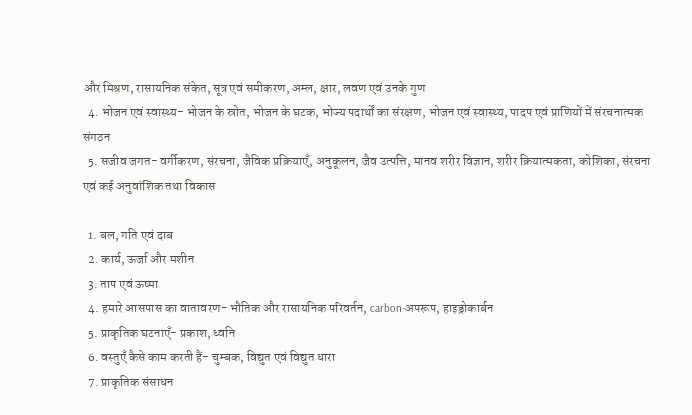और मिश्रण, रासायनिक संकेत, सूत्र एवं समीकरण, अम्ल, क्षार, लवण एवं उनके गुण
  4. भोजन एवं स्वास्थ्य- भोजन के स्रोत, भोजन के घटक, भोज्य पदार्थों का संरक्षण, भोजन एवं स्वास्थ्य, पादप एवं प्राणियों में संरचनात्मक संगठन
  5. सजीव जगत- वर्गीकरण, संरचना, जैविक प्रक्रियाएँ, अनुकूलन, जैव उत्पत्ति, मानव शरीर विज्ञान, शरीर क्रियात्मकता, कोशिका, संरचना एवं कई अनुवांशिक तथा विकास

  1. बल, गति एवं दाब
  2. कार्य, ऊर्जा और मशीन
  3. ताप एवं ऊष्मा
  4. हमारे आसपास का वातावरण- भौतिक और रासायनिक परिवर्तन, carbon-अपरूप, हाइड्रोकार्बन
  5. प्राकृतिक घटनाएँ- प्रकाश, ध्वनि
  6. वस्तुएँ कैसे काम करती हैं- चुम्बक, विद्युत एवं विद्युत धारा
  7. प्राकृतिक संसाधन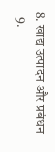8. खाद्य उत्पादन और प्रबंधन
  9.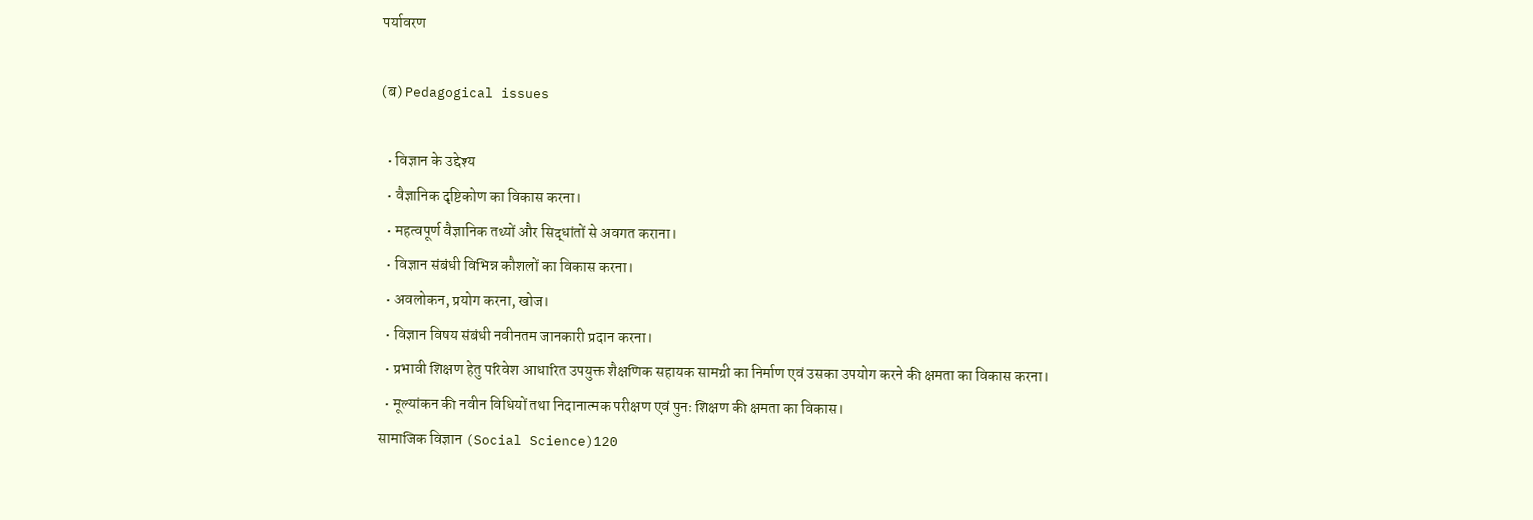पर्यावरण

(ब) Pedagogical issues

  • विज्ञान के उद्देश्य
  • वैज्ञानिक दृष्टिकोण का विकास करना।
  • महत्वपूर्ण वैज्ञानिक तथ्यों और सिद्धांतों से अवगत कराना।
  • विज्ञान संबंधी विभिन्न कौशलों का विकास करना।
  • अवलोकन, प्रयोग करना, खोज।
  • विज्ञान विषय संबंधी नवीनतम जानकारी प्रदान करना।
  • प्रभावी शिक्षण हेतु परिवेश आधारित उपयुक्त शैक्षणिक सहायक सामग्री का निर्माण एवं उसका उपयोग करने की क्षमता का विकास करना।
  • मूल्यांकन की नवीन विधियों तथा निदानात्मक परीक्षण एवं पुनः शिक्षण की क्षमता का विकास।
सामाजिक विज्ञान (Social Science)120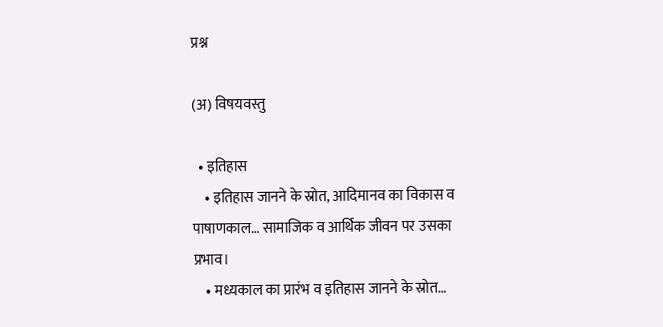प्रश्न

(अ) विषयवस्तु

  • इतिहास
    • इतिहास जानने के स्रोत, आदिमानव का विकास व पाषाणकाल… सामाजिक व आर्थिक जीवन पर उसका प्रभाव।
    • मध्यकाल का प्रारंभ व इतिहास जानने के स्रोत…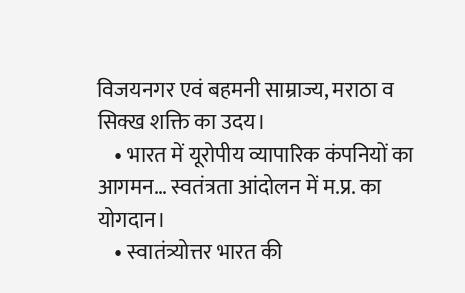विजयनगर एवं बहमनी साम्राज्य, मराठा व सिक्ख शक्ति का उदय।
    • भारत में यूरोपीय व्यापारिक कंपनियों का आगमन… स्वतंत्रता आंदोलन में म.प्र. का योगदान।
    • स्वातंत्र्योत्तर भारत की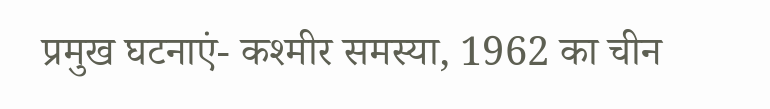प्रमुख घटनाएं- कश्मीर समस्या, 1962 का चीन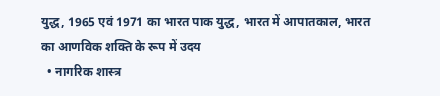युद्ध, 1965 एवं 1971 का भारत पाक युद्ध, भारत में आपातकाल, भारत का आणविक शक्ति के रूप में उदय
  • नागरिक शास्त्र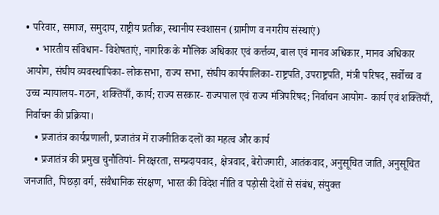• परिवार, समाज, समुदाय, राष्ट्रीय प्रतीक, स्थानीय स्वशासन (ग्रामीण व नगरीय संस्थाएं)
    • भारतीय संविधान- विशेषताएं, नागरिक के मौलिक अधिकार एवं कर्त्तव्य, बाल एवं मानव अधिकार, मानव अधिकार आयोग, संघीय व्यवस्थापिका- लोकसभा, राज्य सभा, संघीय कार्यपालिका- राष्ट्रपति, उपराष्ट्रपति, मंत्री परिषद, सर्वोच्च व उच्च न्यायालय- गठन, शक्तियाँ, कार्य; राज्य सरकार- राज्यपाल एवं राज्य मंत्रिपरिषद; निर्वाचन आयोग- कार्य एवं शक्तियाँ, निर्वाचन की प्रक्रिया।
    • प्रजातंत्र कार्यप्रणाली, प्रजातंत्र में राजनीतिक दलों का महत्व और कार्य
    • प्रजातंत्र की प्रमुख चुनौतियां- निरक्षरता, सम्प्रदायवाद, क्षेत्रवाद, बेरोजगारी, आतंकवाद, अनुसूचित जाति, अनुसूचित जनजाति, पिछड़ा वर्ग, संवैधानिक संरक्षण, भारत की विदेश नीति व पड़ोसी देशों से संबंध, संयुक्त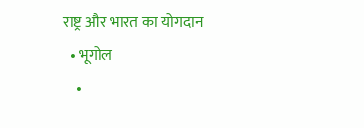राष्ट्र और भारत का योगदान
  • भूगोल
    •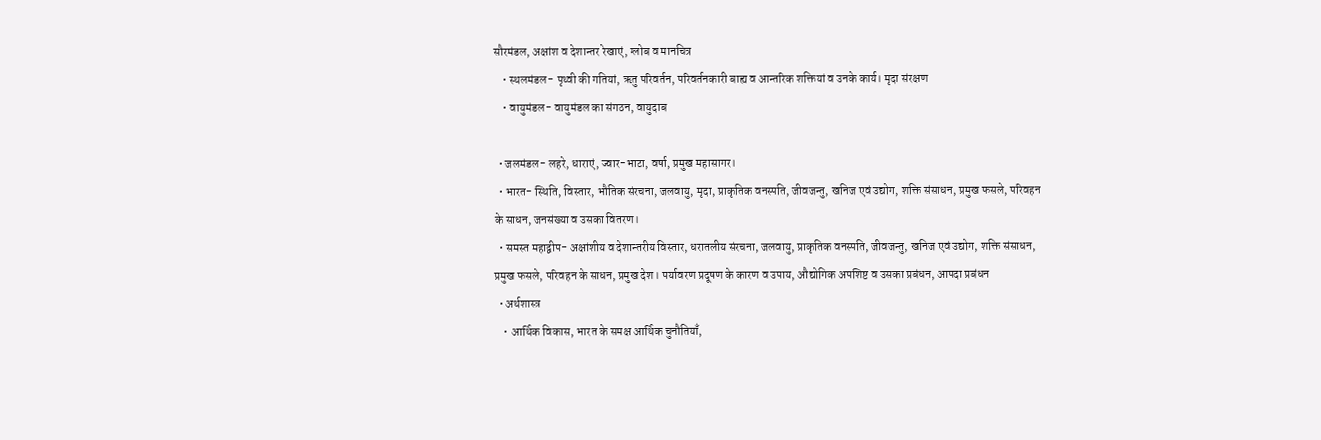सौरमंडल, अक्षांश व देशान्तर रेखाएं, ग्लोब व मानचित्र
    • स्थलमंडल- पृथ्वी की गतियां, ऋतु परिवर्तन, परिवर्तनकारी बाह्य व आन्तरिक शक्तियां व उनके कार्य। मृदा संरक्षण
    • वायुमंडल- वायुमंडल का संगठन, वायुदाब

  • जलमंडल- लहरे, धाराएं, ज्वार-भाटा, वर्षा, प्रमुख महासागर।
  • भारत- स्थिति, विस्तार, भौतिक संरचना, जलवायु, मृदा, प्राकृतिक वनस्पति, जीवजन्तु, खनिज एवं उद्योग, शक्ति संसाधन, प्रमुख फसले, परिवहन के साधन, जनसंख्या व उसका वितरण।
  • समस्त महाद्वीप- अक्षांशीय व देशान्तरीय विस्तार, धरातलीय संरचना, जलवायु, प्राकृतिक वनस्पति, जीवजन्तु, खनिज एवं उद्योग, शक्ति संसाधन, प्रमुख फसले, परिवहन के साधन, प्रमुख देश। पर्यावरण प्रदूषण के कारण व उपाय, औद्योगिक अपशिष्ट व उसका प्रबंधन, आपदा प्रबंधन
  • अर्थशास्त्र
    • आर्थिक विकास, भारत के समक्ष आर्थिक चुनौतियाँ,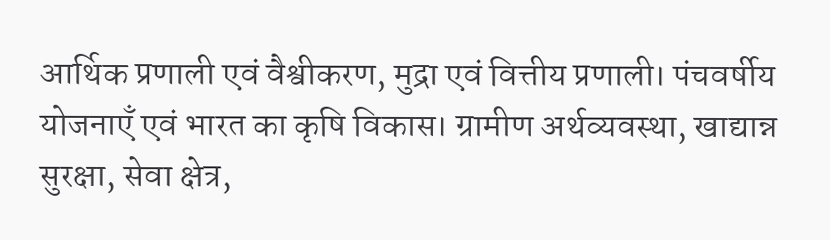आर्थिक प्रणाली एवं वैश्वीकरण, मुद्रा एवं वित्तीय प्रणाली। पंचवर्षीय योजनाएँ एवं भारत का कृषि विकास। ग्रामीण अर्थव्यवस्था, खाद्यान्न सुरक्षा, सेवा क्षेत्र,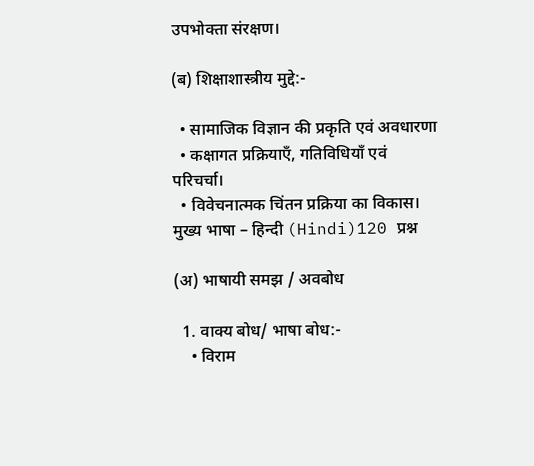उपभोक्ता संरक्षण।

(ब) शिक्षाशास्त्रीय मुद्दे:-

  • सामाजिक विज्ञान की प्रकृति एवं अवधारणा
  • कक्षागत प्रक्रियाएँ, गतिविधियाँ एवं परिचर्चा।
  • विवेचनात्मक चिंतन प्रक्रिया का विकास।
मुख्य भाषा – हिन्दी (Hindi)120 प्रश्न

(अ) भाषायी समझ / अवबोध

  1. वाक्य बोध/ भाषा बोध:-
    • विराम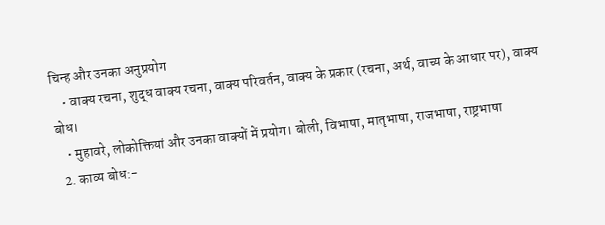चिन्ह और उनका अनुप्रयोग
    • वाक्य रचना, शुद्ध वाक्य रचना, वाक्य परिवर्तन, वाक्य के प्रकार (रचना, अर्थ, वाच्य के आधार पर), वाक्य बोध।
    • मुहावरे, लोकोक्तियां और उनका वाक्यों में प्रयोग। बोली, विभाषा, मातृभाषा, राजभाषा, राष्ट्रभाषा
  2. काव्य बोध:-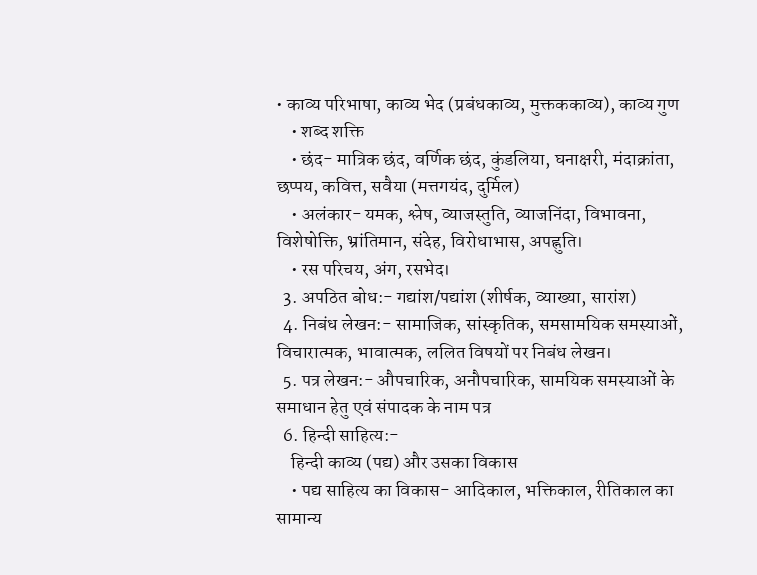• काव्य परिभाषा, काव्य भेद (प्रबंधकाव्य, मुक्तककाव्य), काव्य गुण
    • शब्द शक्ति
    • छंद- मात्रिक छंद, वर्णिक छंद, कुंडलिया, घनाक्षरी, मंदाक्रांता, छप्पय, कवित्त, सवैया (मत्तगयंद, दुर्मिल)
    • अलंकार- यमक, श्लेष, व्याजस्तुति, व्याजनिंदा, विभावना, विशेषोक्ति, भ्रांतिमान, संदेह, विरोधाभास, अपह्नुति।
    • रस परिचय, अंग, रसभेद।
  3. अपठित बोध:- गद्यांश/पद्यांश (शीर्षक, व्याख्या, सारांश)
  4. निबंध लेखन:- सामाजिक, सांस्कृतिक, समसामयिक समस्याओं, विचारात्मक, भावात्मक, ललित विषयों पर निबंध लेखन।
  5. पत्र लेखन:- औपचारिक, अनौपचारिक, सामयिक समस्याओं के समाधान हेतु एवं संपादक के नाम पत्र
  6. हिन्दी साहित्य:-
    हिन्दी काव्य (पद्य) और उसका विकास
    • पद्य साहित्य का विकास- आदिकाल, भक्तिकाल, रीतिकाल का सामान्य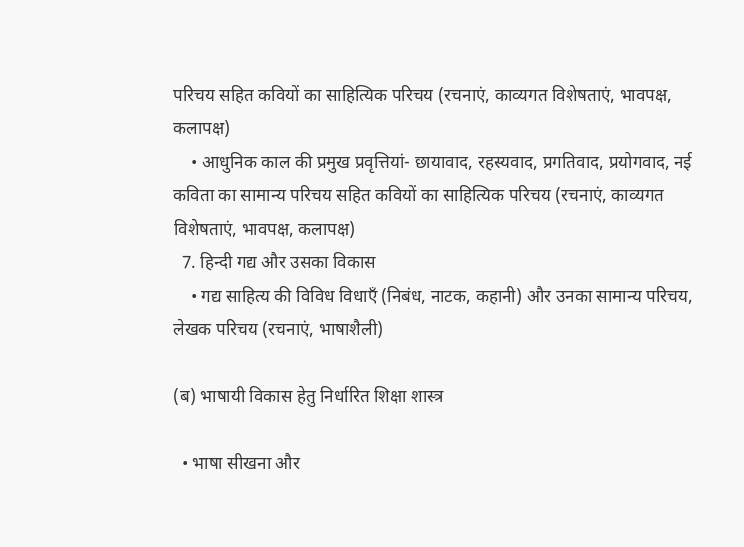परिचय सहित कवियों का साहित्यिक परिचय (रचनाएं, काव्यगत विशेषताएं, भावपक्ष, कलापक्ष)
    • आधुनिक काल की प्रमुख प्रवृत्तियां- छायावाद, रहस्यवाद, प्रगतिवाद, प्रयोगवाद, नई कविता का सामान्य परिचय सहित कवियों का साहित्यिक परिचय (रचनाएं, काव्यगत विशेषताएं, भावपक्ष, कलापक्ष)
  7. हिन्दी गद्य और उसका विकास
    • गद्य साहित्य की विविध विधाएँ (निबंध, नाटक, कहानी) और उनका सामान्य परिचय, लेखक परिचय (रचनाएं, भाषाशैली)

(ब) भाषायी विकास हेतु निर्धारित शिक्षा शास्त्र

  • भाषा सीखना और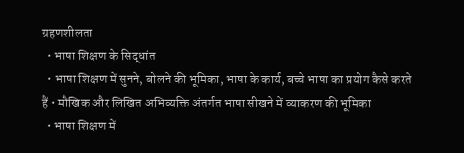ग्रहणशीलता
  • भाषा शिक्षण के सिद्धांत
  • भाषा शिक्षण में सुनने, बोलने की भूमिका, भाषा के कार्य, बच्चे भाषा का प्रयोग कैसे करते हैं • मौखिक और लिखित अभिव्यक्ति अंतर्गत भाषा सीखने में व्याकरण की भूमिका
  • भाषा शिक्षण में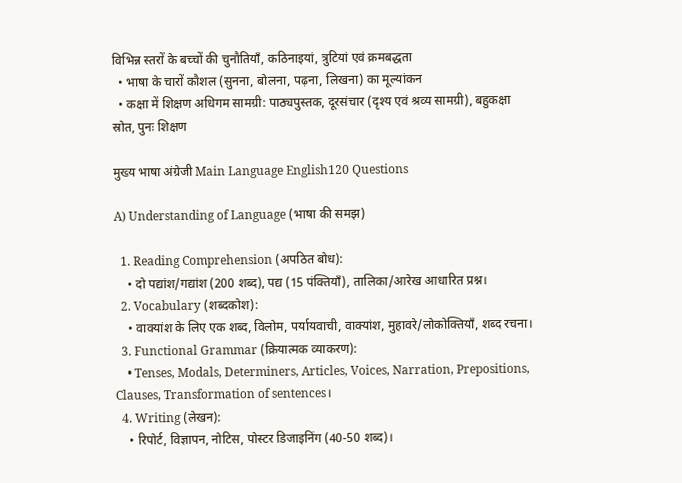विभिन्न स्तरों के बच्चों की चुनौतियाँ, कठिनाइयां, त्रुटियां एवं क्रमबद्धता
  • भाषा के चारों कौशल (सुनना, बोलना, पढ़ना, लिखना) का मूल्यांकन
  • कक्षा में शिक्षण अधिगम सामग्री: पाठ्यपुस्तक, दूरसंचार (दृश्य एवं श्रव्य सामग्री), बहुकक्षा स्रोत, पुनः शिक्षण

मुख्य भाषा अंग्रेजी Main Language English120 Questions

A) Understanding of Language (भाषा की समझ)

  1. Reading Comprehension (अपठित बोध):
    • दो पद्यांश/गद्यांश (200 शब्द), पद्य (15 पंक्तियाँ), तालिका/आरेख आधारित प्रश्न।
  2. Vocabulary (शब्दकोश):
    • वाक्यांश के लिए एक शब्द, विलोम, पर्यायवाची, वाक्यांश, मुहावरे/लोकोक्तियाँ, शब्द रचना।
  3. Functional Grammar (क्रियात्मक व्याकरण):
    • Tenses, Modals, Determiners, Articles, Voices, Narration, Prepositions, Clauses, Transformation of sentences।
  4. Writing (लेखन):
    • रिपोर्ट, विज्ञापन, नोटिस, पोस्टर डिजाइनिंग (40-50 शब्द)।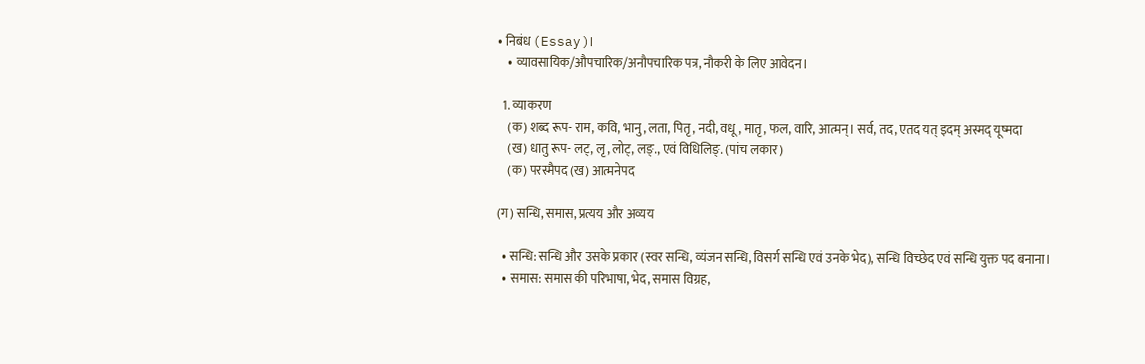• निबंध (Essay)।
    • व्यावसायिक/औपचारिक/अनौपचारिक पत्र, नौकरी के लिए आवेदन।

  1. व्याकरण
    (क) शब्द रूप- राम, कवि, भानु, लता, पितृ, नदी, वधू, मातृ, फल, वारि, आत्मन्। सर्व, तद, एतद यत् इदम् अस्मद् यूष्मदा
    (ख) धातु रूप- लट्, लृ, लोट्, लङ्., एवं विधिलिङ्. (पांच लकार)
    (क) परस्मैपद (ख) आत्मनेपद

(ग) सन्धि, समास, प्रत्यय और अव्यय

  • सन्धि: सन्धि और उसके प्रकार (स्वर सन्धि, व्यंजन सन्धि, विसर्ग सन्धि एवं उनके भेद), सन्धि विच्छेद एवं सन्धि युक्त पद बनाना।
  • समास: समास की परिभाषा, भेद, समास विग्रह,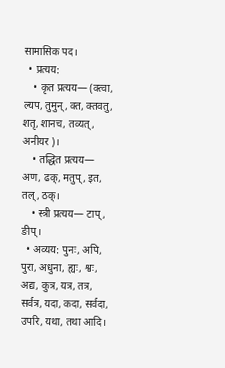सामासिक पद।
  • प्रत्यय:
    • कृत प्रत्यय— (क्त्वा, ल्यप, तुमुन्, क्त, क्तवतु, शतृ, शानच, तव्यत्, अनीयर)।
    • तद्धित प्रत्यय— अण, ढक्, मतुप्, इत, तल्, ठक्।
    • स्त्री प्रत्यय— टाप्, ङीप्।
  • अव्यय: पुनः, अपि, पुरा, अधुना, ह्यः, श्वः, अद्य, कुत्र, यत्र, तत्र, सर्वत्र, यदा, कदा, सर्वदा, उपरि, यथा, तथा आदि।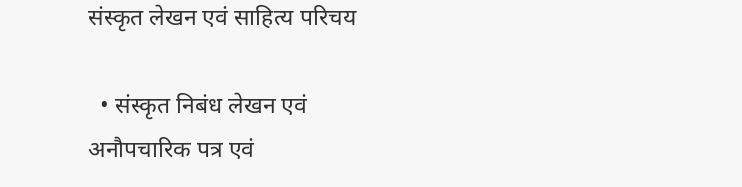संस्कृत लेखन एवं साहित्य परिचय

  • संस्कृत निबंध लेखन एवं अनौपचारिक पत्र एवं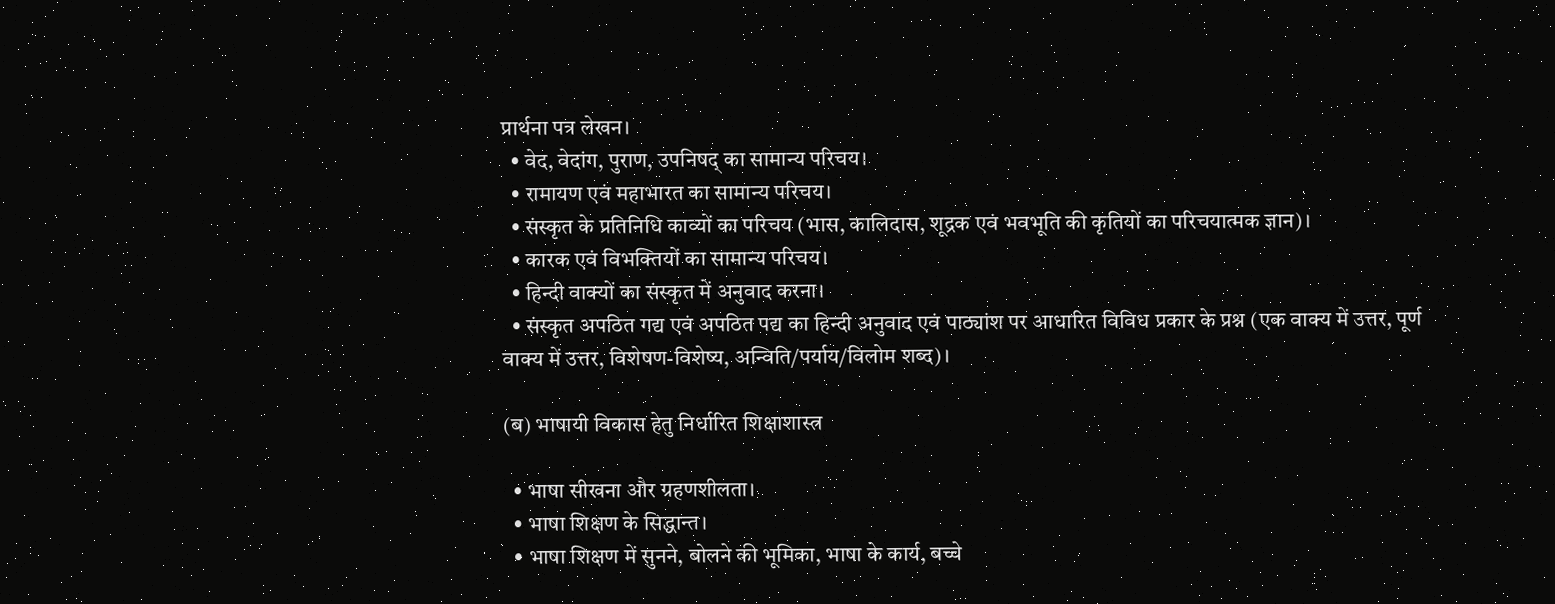प्रार्थना पत्र लेखन।
  • वेद, वेदांग, पुराण, उपनिषद् का सामान्य परिचय।
  • रामायण एवं महाभारत का सामान्य परिचय।
  • संस्कृत के प्रतिनिधि काव्यों का परिचय (भास, कालिदास, शूद्रक एवं भवभूति की कृतियों का परिचयात्मक ज्ञान)।
  • कारक एवं विभक्तियों का सामान्य परिचय।
  • हिन्दी वाक्यों का संस्कृत में अनुवाद करना।
  • संस्कृत अपठित गद्य एवं अपठित पद्य का हिन्दी अनुवाद एवं पाठ्यांश पर आधारित विविध प्रकार के प्रश्न (एक वाक्य में उत्तर, पूर्ण वाक्य में उत्तर, विशेषण-विशेष्य, अन्विति/पर्याय/विलोम शब्द)।

(ब) भाषायी विकास हेतु निर्धारित शिक्षाशास्त्र

  • भाषा सीखना और ग्रहणशीलता।
  • भाषा शिक्षण के सिद्धान्त।
  • भाषा शिक्षण में सुनने, बोलने की भूमिका, भाषा के कार्य, बच्चे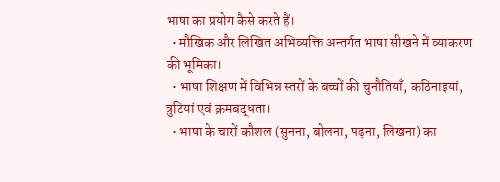भाषा का प्रयोग कैसे करते हैं।
  • मौखिक और लिखित अभिव्यक्ति अन्तर्गत भाषा सीखने में व्याकरण की भूमिका।
  • भाषा शिक्षण में विभिन्न स्तरों के बच्चों की चुनौतियाँ, कठिनाइयां, त्रुटियां एवं क्रमबद्धता।
  • भाषा के चारों कौशल (सुनना, बोलना, पढ़ना, लिखना) का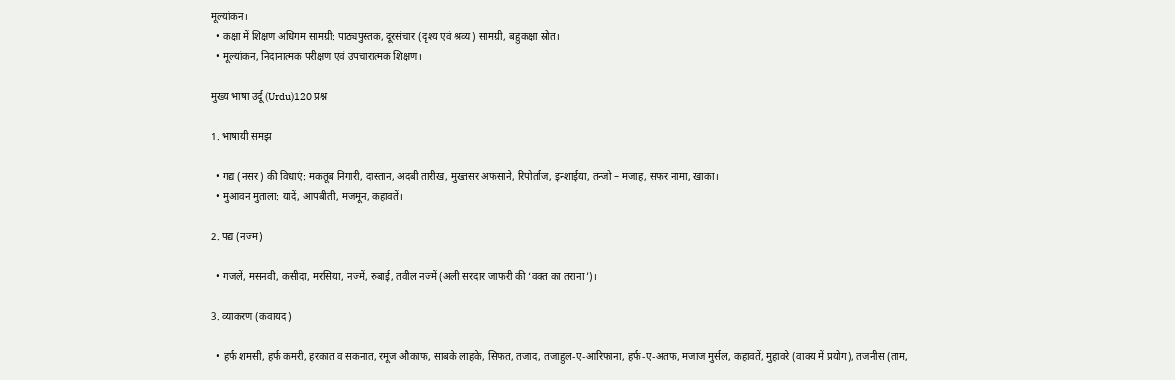मूल्यांकन।
  • कक्षा में शिक्षण अधिगम सामग्री: पाठ्यपुस्तक, दूरसंचार (दृश्य एवं श्रव्य) सामग्री, बहुकक्षा स्रोत।
  • मूल्यांकन, निदानात्मक परीक्षण एवं उपचारात्मक शिक्षण।

मुख्य भाषा उर्दू (Urdu)120 प्रश्न

1. भाषायी समझ

  • गद्य (नसर) की विधाएं: मकतूब निगारी, दास्तान, अदबी तारीख, मुख्तसर अफसाने, रिपोर्ताज, इन्शाईया, तन्जो – मजाह, सफर नामा, खाका।
  • मुआवन मुताला: यादें, आपबीती, मजमून, कहावतें।

2. पद्य (नज्म)

  • गजलें, मसनवी, कसीदा, मरसिया, नज्में, रुबाई, तवील नज्में (अली सरदार जाफरी की ‘वक्त का तराना’)।

3. व्याकरण (कवायद)

  • हर्फ शमसी, हर्फ कमरी, हरकात व सकनात, रमूज औकाफ, साबके लाहके, सिफत, तजाद, तजाहुल-ए-आरिफाना, हर्फ-ए-अतफ, मजाज मुर्सल, कहावतें, मुहावरे (वाक्य में प्रयोग), तजनीस (ताम,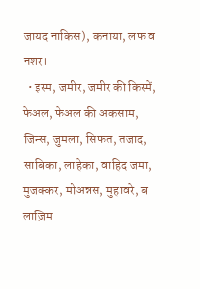जायद नाकिस), कनाया, लफ व नशर।
  • इस्म, जमीर, जमीर की किस्में, फेअल, फेअल की अकसाम, जिन्स, जुमला, सिफत, तजाद, साबिका, लाहेका, वाहिद जमा, मुजक्कर, मोअन्नस, मुहावरे, ब लाज़िम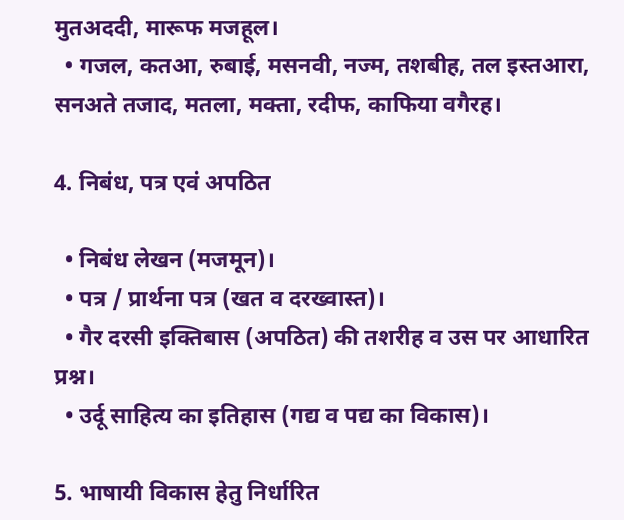मुतअददी, मारूफ मजहूल।
  • गजल, कतआ, रुबाई, मसनवी, नज्म, तशबीह, तल इस्तआरा, सनअते तजाद, मतला, मक्ता, रदीफ, काफिया वगैरह।

4. निबंध, पत्र एवं अपठित

  • निबंध लेखन (मजमून)।
  • पत्र / प्रार्थना पत्र (खत व दरख्वास्त)।
  • गैर दरसी इक्तिबास (अपठित) की तशरीह व उस पर आधारित प्रश्न।
  • उर्दू साहित्य का इतिहास (गद्य व पद्य का विकास)।

5. भाषायी विकास हेतु निर्धारित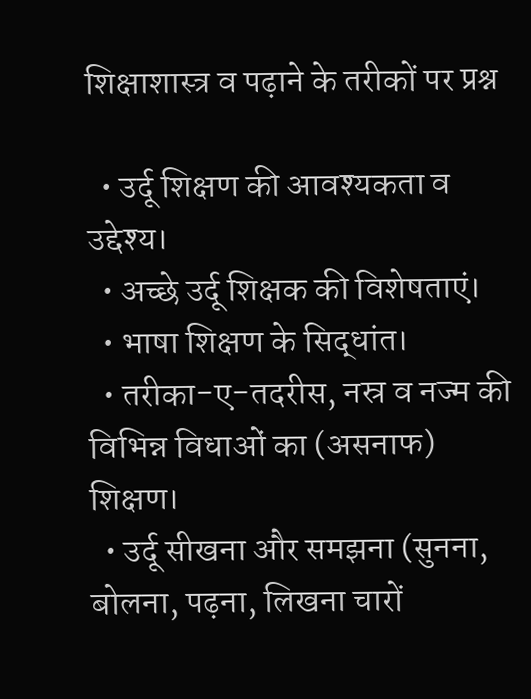शिक्षाशास्त्र व पढ़ाने के तरीकों पर प्रश्न

  • उर्दू शिक्षण की आवश्यकता व उद्देश्य।
  • अच्छे उर्दू शिक्षक की विशेषताएं।
  • भाषा शिक्षण के सिद्धांत।
  • तरीका-ए-तदरीस, नस्र व नज्म की विभिन्न विधाओं का (असनाफ) शिक्षण।
  • उर्दू सीखना और समझना (सुनना, बोलना, पढ़ना, लिखना चारों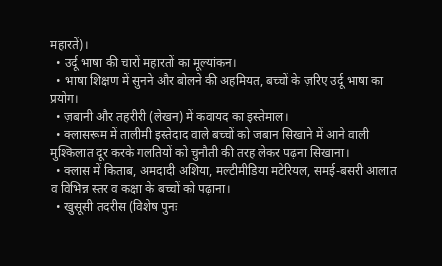महारतें)।
  • उर्दू भाषा की चारों महारतों का मूल्यांकन।
  • भाषा शिक्षण में सुनने और बोलने की अहमियत, बच्चों के ज़रिए उर्दू भाषा का प्रयोग।
  • ज़बानी और तहरीरी (लेखन) में कवायद का इस्तेमाल।
  • क्लासरूम में तालीमी इस्तेदाद वाले बच्चों को जबान सिखाने में आने वाली मुश्किलात दूर करके गलतियों को चुनौती की तरह लेकर पढ़ना सिखाना।
  • क्लास में किताब, अमदादी अशिया, मल्टीमीडिया मटेरियल, समई-बसरी आलात व विभिन्न स्तर व कक्षा के बच्चों को पढ़ाना।
  • खुसूसी तदरीस (विशेष पुनः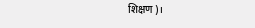शिक्षण)।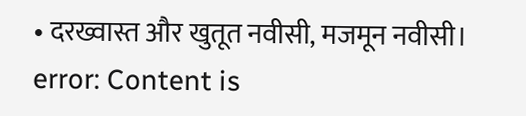• दरख्वास्त और खुतूत नवीसी, मजमून नवीसी।
error: Content is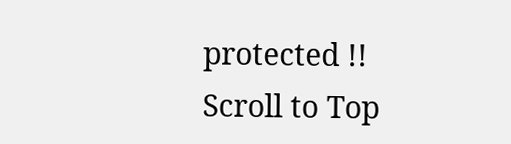protected !!
Scroll to Top